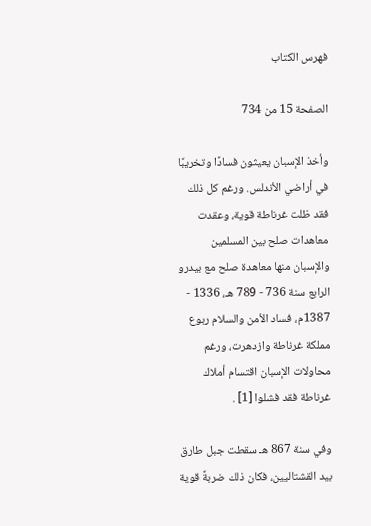فهرس الكتاب

الصفحة 15 من 734

وأخذ الإسبان يعيثون فسادًا وتخريبًا في أراضي الأندلس. ورغم كل ذلك فقد ظلت غرناطة قوية، وعقدت معاهدات صلح بين المسلمين والإسبان منها معاهدة صلح مع بيدرو الرابع سنة 736 - 789 هـ، 1336 - 1387م، فساد الأمن والسلام ربوع مملكة غرناطة وازدهرت، ورغم محاولات الإسبان اقتسام أملاك غرناطة فقد فشلوا [1] .

وفي سنة 867 هـ سقطت جبل طارق بيد القشتاليين، فكان ذلك ضربةً قوية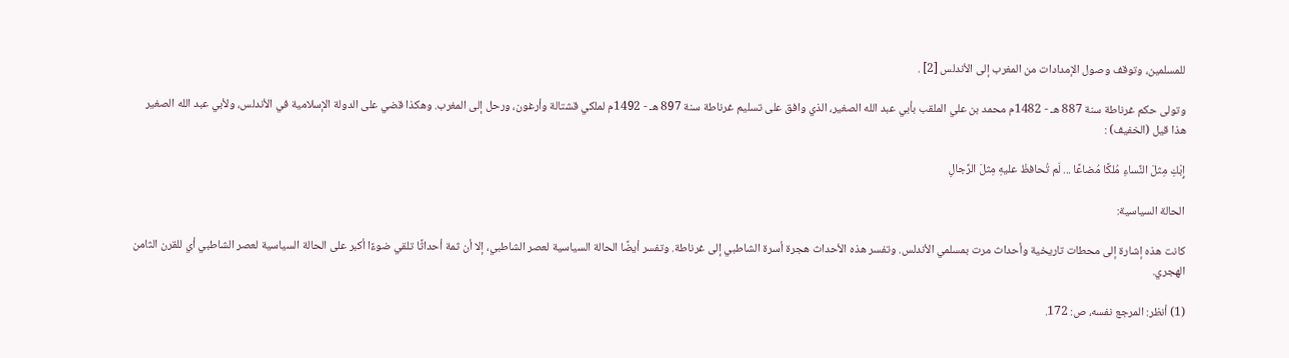للمسلمين، وتوقف وصول الإمدادات من المغرب إلى الأندلس [2] .

وتولى حكم غرناطة سنة 887 هـ - 1482م محمد بن علي الملقب بأبي عبد الله الصغير، الذي وافق على تسليم غرناطة سنة 897 هـ - 1492م لملكي قشتالة وأرغون، ورحل إلى المغرب. وهكذا قضي على الدولة الإسلامية في الأندلس، ولأبي عبد الله الصغير هذا قيل (الخفيف) :

إِبْكِ مِثلَ النِّساءِ مُلكًا مُضاعًا ... لَم تُحافظْ عليهِ مِثلَ الرِّجالِ

الحالة السياسية:

كانت هذه إشارة إلى محطات تاريخية وأحداث مرت بمسلمي الأندلس. وتفسر هذه الأحداث هجرة أسرة الشاطبي إلى غرناطة. وتفسر أيضًا الحالة السياسية لعصر الشاطبي، إلا أن ثمة أحداثًا تلقي ضوءًا أكبر على الحالة السياسية لعصر الشاطبي أي للقرن الثامن الهجري.

(1) أنظر: المرجع نفسه، ص: 172.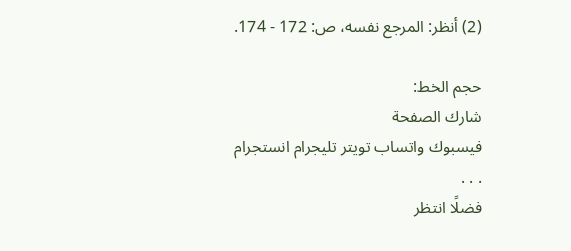(2) أنظر: المرجع نفسه، ص: 172 - 174.

حجم الخط:
شارك الصفحة
فيسبوك واتساب تويتر تليجرام انستجرام
. . .
فضلًا انتظر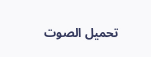تحميل الصوت